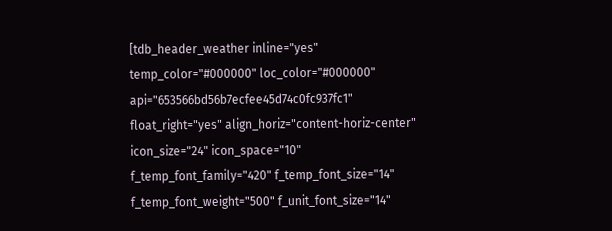[tdb_header_weather inline="yes" temp_color="#000000" loc_color="#000000" api="653566bd56b7ecfee45d74c0fc937fc1" float_right="yes" align_horiz="content-horiz-center" icon_size="24" icon_space="10" f_temp_font_family="420" f_temp_font_size="14" f_temp_font_weight="500" f_unit_font_size="14"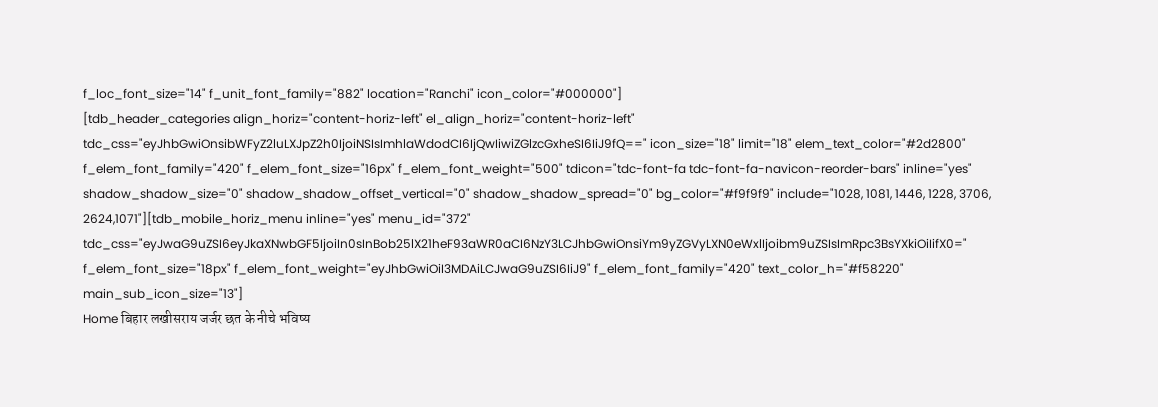f_loc_font_size="14" f_unit_font_family="882" location="Ranchi" icon_color="#000000"]
[tdb_header_categories align_horiz="content-horiz-left" el_align_horiz="content-horiz-left" tdc_css="eyJhbGwiOnsibWFyZ2luLXJpZ2h0IjoiNSIsImhlaWdodCI6IjQwIiwiZGlzcGxheSI6IiJ9fQ==" icon_size="18" limit="18" elem_text_color="#2d2800" f_elem_font_family="420" f_elem_font_size="16px" f_elem_font_weight="500" tdicon="tdc-font-fa tdc-font-fa-navicon-reorder-bars" inline="yes" shadow_shadow_size="0" shadow_shadow_offset_vertical="0" shadow_shadow_spread="0" bg_color="#f9f9f9" include="1028, 1081, 1446, 1228, 3706, 2624,1071"][tdb_mobile_horiz_menu inline="yes" menu_id="372" tdc_css="eyJwaG9uZSI6eyJkaXNwbGF5IjoiIn0sInBob25lX21heF93aWR0aCI6NzY3LCJhbGwiOnsiYm9yZGVyLXN0eWxlIjoibm9uZSIsImRpc3BsYXkiOiIifX0=" f_elem_font_size="18px" f_elem_font_weight="eyJhbGwiOiI3MDAiLCJwaG9uZSI6IiJ9" f_elem_font_family="420" text_color_h="#f58220" main_sub_icon_size="13"]
Home बिहार लखीसराय जर्जर छत के नीचे भविष्य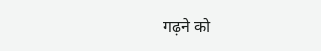गढ़ने को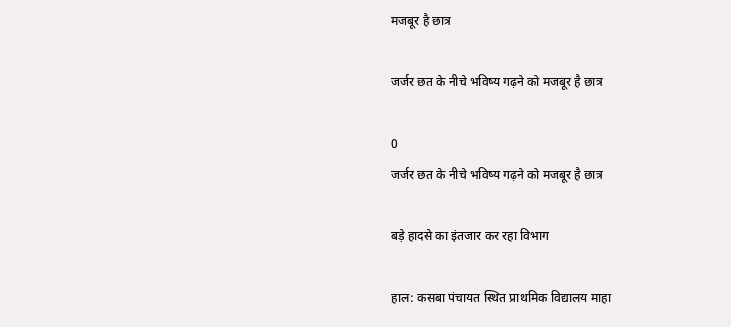मजबूर है छात्र

जर्जर छत के नीचे भविष्य गढ़ने को मजबूर है छात्र

0
जर्जर छत के नीचे भविष्य गढ़ने को मजबूर है छात्र

बड़े हादसे का इंतजार कर रहा विभाग

हाल: कसबा पंचायत स्थित प्राथमिक विद्यालय माहा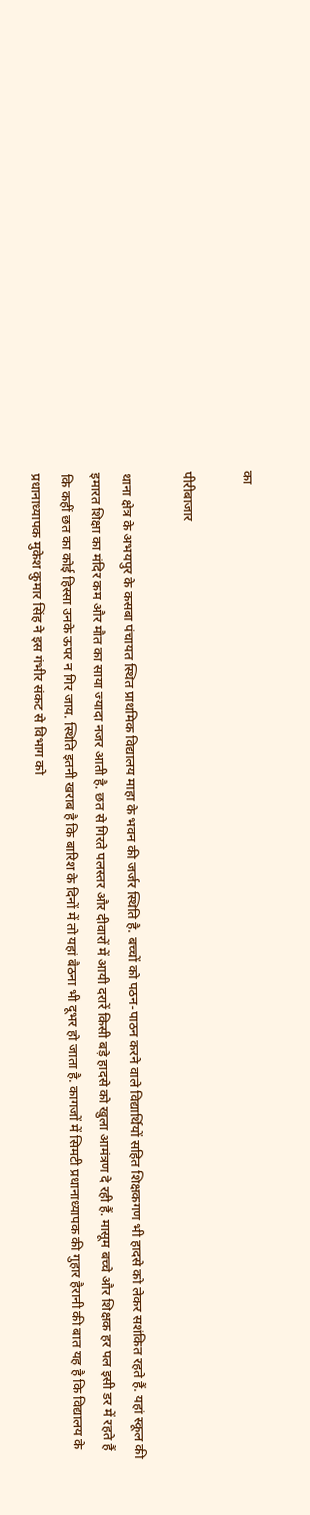का

पीरीबाजार

थाना क्षेत्र के अभयपुर के कसबा पंचायत स्थित प्राथमिक विद्यालय माहा के भवन की जर्जर स्थिति है. बच्चों को पठन-पाठन करने वाले विद्यार्थियों सहित शिक्षकगण भी हादसे को लेकर सशंकित रहते हैं. यहां स्कूल की इमारत शिक्षा का मंदिर कम और मौत का साया ज्यादा नजर आती है. छत से गिरते पलस्तर और दीवारों में आयी दरारें किसी बड़े हादसे को खुला आमंत्रण दे रही हैं. मासूम बच्चे और शिक्षक हर पल इसी डर में रहते हैं कि कहीं छत का कोई हिस्सा उनके ऊपर न गिर जाय. स्थिति इतनी खराब है कि बारिश के दिनों में तो यहां बैठना भी दूभर हो जाता है. कागजों में सिमटी प्रधानाध्यापक की गुहार हैरानी की बात यह है कि विद्यालय के प्रधानाध्यापक मुकेश कुमार सिंह ने इस गंभीर संकट से विभाग को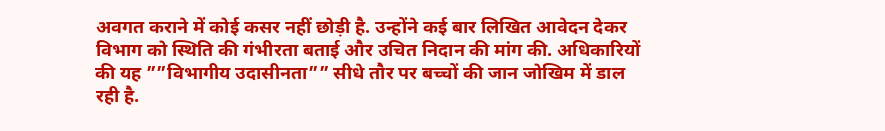अवगत कराने में कोई कसर नहीं छोड़ी है. उन्होंने कई बार लिखित आवेदन देकर विभाग को स्थिति की गंभीरता बताई और उचित निदान की मांग की. अधिकारियों की यह ””विभागीय उदासीनता”” सीधे तौर पर बच्चों की जान जोखिम में डाल रही है.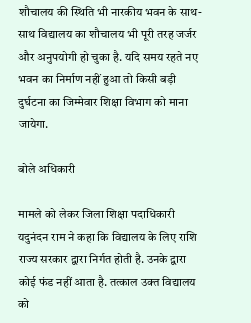शौचालय की स्थिति भी नारकीय भवन के साथ-साथ विद्यालय का शौचालय भी पूरी तरह जर्जर और अनुपयोगी हो चुका है. यदि समय रहते नए भवन का निर्माण नहीं हुआ तो किसी बड़ी दुर्घटना का जिम्मेवार शिक्षा विभाग को माना जायेगा.

बोले अधिकारी

मामले को लेकर जिला शिक्षा पदाधिकारी यदुनंदन राम ने कहा कि विद्यालय के लिए राशि राज्य सरकार द्वारा निर्गत होती है. उनके द्वारा कोई फंड नहीं आता है. तत्काल उक्त विद्यालय को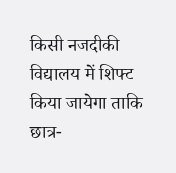किसी नजदीकी विद्यालय में शिफ्ट किया जायेगा ताकि छात्र-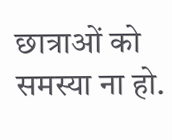छात्राओं को समस्या ना हो.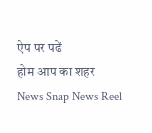ऐप पर पढें
होम आप का शहर
News Snap News Reel